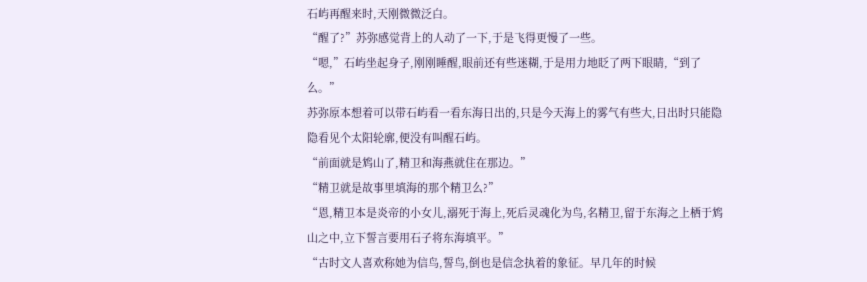石屿再醒来时,天刚微微泛白。
“醒了?”苏弥感觉背上的人动了一下,于是飞得更慢了一些。
“嗯,”石屿坐起身子,刚刚睡醒,眼前还有些迷糊,于是用力地眨了两下眼睛,“到了么。”
苏弥原本想着可以带石屿看一看东海日出的,只是今天海上的雾气有些大,日出时只能隐隐看见个太阳轮廓,便没有叫醒石屿。
“前面就是鸩山了,精卫和海燕就住在那边。”
“精卫就是故事里填海的那个精卫么?”
“恩,精卫本是炎帝的小女儿,溺死于海上,死后灵魂化为鸟,名精卫,留于东海之上栖于鸩山之中,立下誓言要用石子将东海填平。”
“古时文人喜欢称她为信鸟,誓鸟,倒也是信念执着的象征。早几年的时候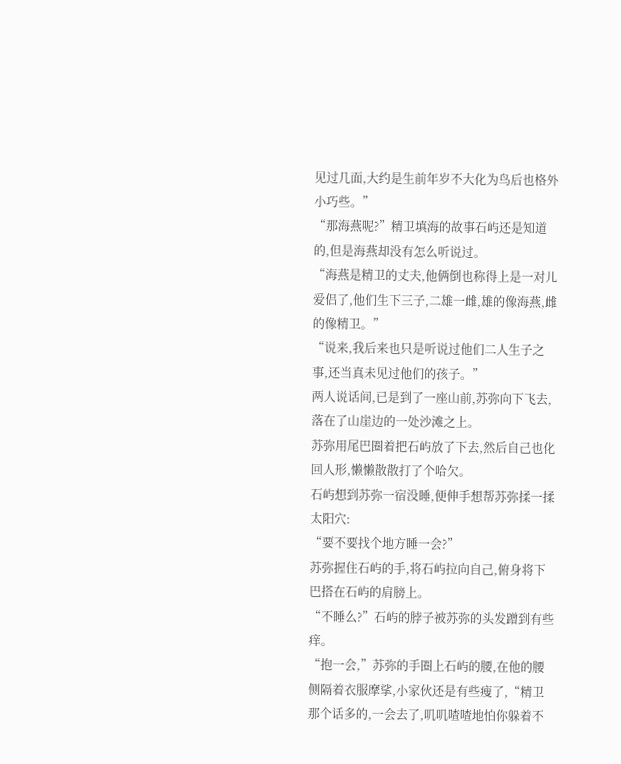见过几面,大约是生前年岁不大化为鸟后也格外小巧些。”
“那海燕呢?”精卫填海的故事石屿还是知道的,但是海燕却没有怎么听说过。
“海燕是精卫的丈夫,他俩倒也称得上是一对儿爱侣了,他们生下三子,二雄一雌,雄的像海燕,雌的像精卫。”
“说来,我后来也只是听说过他们二人生子之事,还当真未见过他们的孩子。”
两人说话间,已是到了一座山前,苏弥向下飞去,落在了山崖边的一处沙滩之上。
苏弥用尾巴圈着把石屿放了下去,然后自己也化回人形,懒懒散散打了个哈欠。
石屿想到苏弥一宿没睡,便伸手想帮苏弥揉一揉太阳穴:
“要不要找个地方睡一会?”
苏弥握住石屿的手,将石屿拉向自己,俯身将下巴搭在石屿的肩膀上。
“不睡么?”石屿的脖子被苏弥的头发蹭到有些痒。
“抱一会,”苏弥的手圈上石屿的腰,在他的腰侧隔着衣服摩挲,小家伙还是有些瘦了,“精卫那个话多的,一会去了,叽叽喳喳地怕你躲着不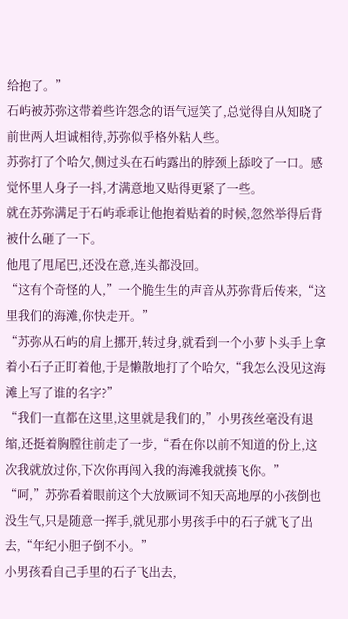给抱了。”
石屿被苏弥这带着些许怨念的语气逗笑了,总觉得自从知晓了前世两人坦诚相待,苏弥似乎格外粘人些。
苏弥打了个哈欠,侧过头在石屿露出的脖颈上舔咬了一口。感觉怀里人身子一抖,才满意地又贴得更紧了一些。
就在苏弥满足于石屿乖乖让他抱着贴着的时候,忽然举得后背被什么砸了一下。
他甩了甩尾巴,还没在意,连头都没回。
“这有个奇怪的人,”一个脆生生的声音从苏弥背后传来,“这里我们的海滩,你快走开。”
“苏弥从石屿的肩上挪开,转过身,就看到一个小萝卜头手上拿着小石子正盯着他,于是懒散地打了个哈欠,“我怎么没见这海滩上写了谁的名字?”
“我们一直都在这里,这里就是我们的,”小男孩丝毫没有退缩,还挺着胸膛往前走了一步,“看在你以前不知道的份上,这次我就放过你,下次你再闯入我的海滩我就揍飞你。”
“呵,”苏弥看着眼前这个大放厥词不知天高地厚的小孩倒也没生气,只是随意一挥手,就见那小男孩手中的石子就飞了出去,“年纪小胆子倒不小。”
小男孩看自己手里的石子飞出去,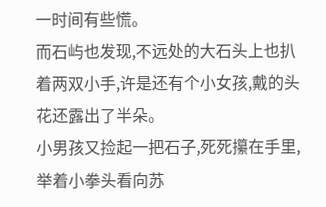一时间有些慌。
而石屿也发现,不远处的大石头上也扒着两双小手,许是还有个小女孩,戴的头花还露出了半朵。
小男孩又捡起一把石子,死死攥在手里,举着小拳头看向苏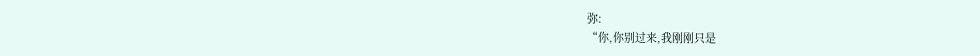弥:
“你,你别过来,我刚刚只是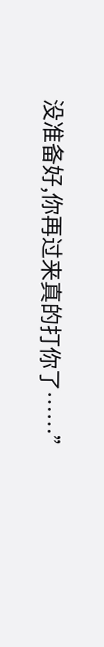没准备好,你再过来真的打你了……”